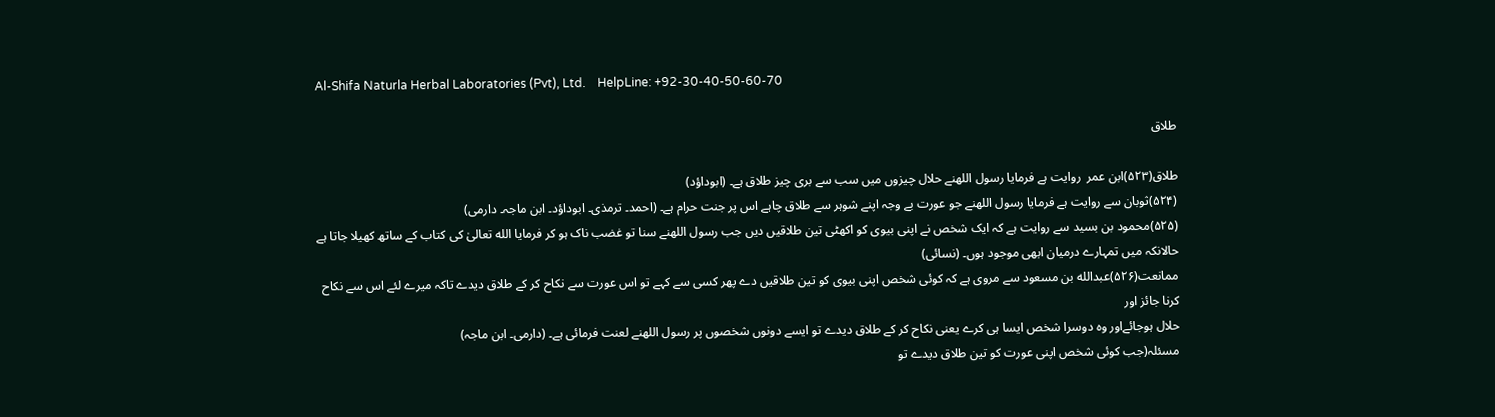Al-Shifa Naturla Herbal Laboratories (Pvt), Ltd.    HelpLine: +92-30-40-50-60-70

طلاق

طلاق(۵۲۳)ابن عمر  روایت ہے فرمایا رسول اللهنے حلال چیزوں میں سب سے بری چیز طلاق ہے۔ (ابوداؤد)
(۵۲۴)ثوبان سے روایت ہے فرمایا رسول اللهنے جو عورت بے وجہ اپنے شوہر سے طلاق چاہے اس پر جنت حرام ہے۔ (احمد۔ ترمذی۔ ابوداؤد۔ ابن ماجہ۔ دارمی)
(۵۲۵)محمود بن بسید سے روایت ہے کہ ایک شخص نے اپنی بیوی کو اکھٹی تین طلاقیں دیں جب رسول اللهنے سنا تو غضب ناک ہو کر فرمایا الله تعالیٰ کی کتاب کے ساتھ کھیلا جاتا ہے حالانکہ میں تمہارے درمیان ابھی موجود ہوں۔ (نسائی)
ممانعت(۵۲۶)عبدالله بن مسعود سے مروی ہے کہ کوئی شخص اپنی بیوی کو تین طلاقیں دے پھر کسی سے کہے تو اس عورت سے نکاح کر کے طلاق دیدے تاکہ میرے لئے اس سے نکاح کرنا جائز اور
حلال ہوجائےاور وہ دوسرا شخص ایسا ہی کرے یعنی نکاح کر کے طلاق دیدے تو ایسے دونوں شخصوں پر رسول اللهنے لعنت فرمائی ہے۔ (دارمی۔ ابن ماجہ)
مسئلہ(جب کوئی شخص اپنی عورت کو تین طلاق دیدے تو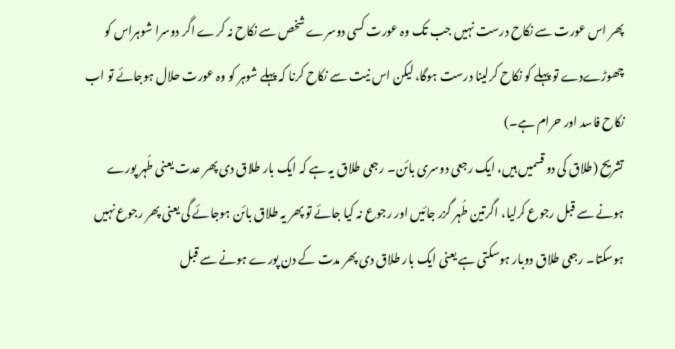پھر اس عورت سے نکاح درست نہیں جب تک وہ عورت کسی دوسرے شخص سے نکاح نہ کرے اگر دوسرا شوہراس کو چھوڑےدے تو پہلے کو نکاح کرلینا درست ہوگا، لیکن اس نیت سے نکاح کرنا کہ پہلے شوہر کو وہ عورت حلال ہوجائے تو اب نکاح فاسد اور حرام ہے۔)
تشریح (طلاق کی دو قسمیں ہیں، ایک رجعی دوسری بائن۔ رجعی طلاق یہ ہے کہ ایک بار طلاق دی پھر عدت یعنی طُہر پورے ہونے سے قبل رجوع کرلیا، اگرتین طُہر گزر جائیں اور رجوع نہ کیا جائے تو پھر یہ طلاق بائن ہوجائے گی یعنی پھر رجوع نہیں ہوسکتا۔ رجعی طلاق دوبار ہوسکتی ہے یعنی ایک بار طلاق دی پھر مدت کے دن پورے ہونے سے قبل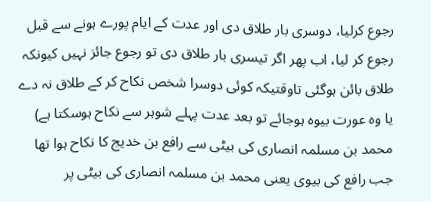رجوع کرلیا، دوسری بار طلاق دی اور عدت کے ایام پورے ہونے سے قبل رجوع کر لیا، اب پھر اگر تیسری بار طلاق دی تو رجوع جائز نہیں کیونکہ طلاق بائن ہوگئی تاوقتیکہ کوئی دوسرا شخص نکاح کر کے طلاق نہ دے یا وہ عورت بیوہ ہوجائے تو بعد عدت پہلے شوہر سے نکاح ہوسکتا ہے)
محمد بن مسلمہ انصاری کی بیٹی سے رافع بن خدیج کا نکاح ہوا تھا جب رافع کی بیوی یعنی محمد بن مسلمہ انصاری کی بیٹی پر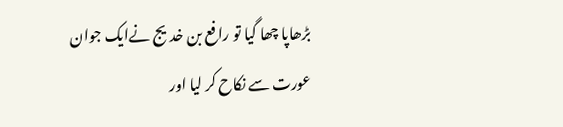بڑھاپا چھا گیا تو رافع بن خدیج نےایک جوان عورت سے نکاح کر لیا اور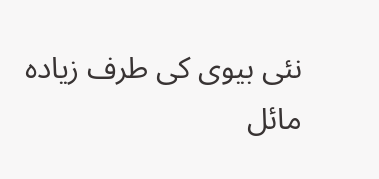نئی بیوی کی طرف زیادہ مائل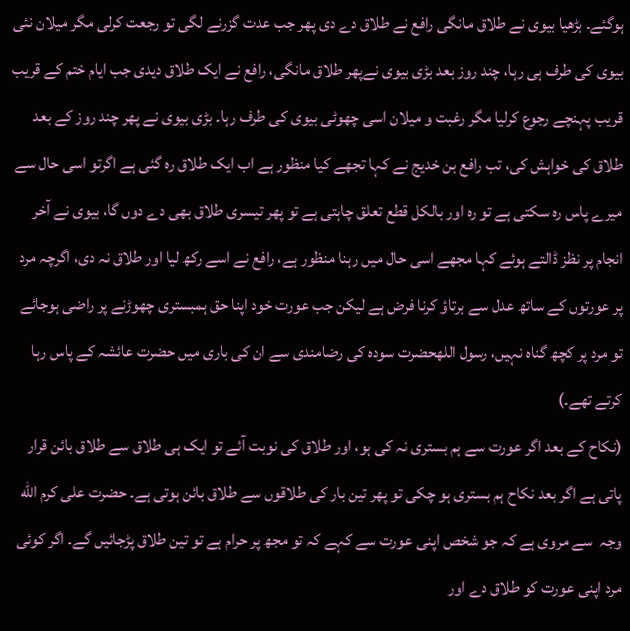ہوگئے۔ بڑھیا بیوی نے طلاق مانگی رافع نے طلاق دے دی پھر جب عدت گزرنے لگی تو رجعت کرلی مگر میلان نئی بیوی کی طرف ہی رہا، چند روز بعد بڑی بیوی نےپھر طلاق مانگی، رافع نے ایک طلاق دیدی جب ایام ختم کے قریب قریب پہنچے رجوع کرلیا مگر رغبت و میلان اسی چھوٹی بیوی کی طرف رہا۔ بڑی بیوی نے پھر چند روز کے بعد طلاق کی خواہش کی، تب رافع بن خدیج نے کہا تجھے کیا منظور ہے اب ایک طلاق رہ گئی ہے اگرتو اسی حال سے میرے پاس رہ سکتی ہے تو رہ اور بالکل قطع تعلق چاہتی ہے تو پھر تیسری طلاق بھی دے دوں گا، بیوی نے آخر انجام پر نظز ڈالتے ہوئے کہا مجھے اسی حال میں رہنا منظور ہے، رافع نے اسے رکھ لیا اور طلاق نہ دی، اگرچہ مرد پر عورتوں کے ساتھ عدل سے برتاؤ کرنا فرض ہے لیکن جب عورت خود اپنا حق ہمبستری چھوڑنے پر راضی ہوجائے تو مرد پر کچھ گناہ نہیں، رسول اللهحضرت سودہ کی رضامندی سے ان کی باری میں حضرت عائشہ کے پاس رہا کرتے تھے۔)
(نکاح کے بعد اگر عورت سے ہم بستری نہ کی ہو، اور طلاق کی نوبت آئے تو ایک ہی طلاق سے طلاق بائن قرار پاتی ہے اگر بعد نکاح ہم بستری ہو چکی تو پھر تین بار کی طلاقوں سے طلاق بائن ہوتی ہے۔ حضرت علی کرم الله وجہ  سے مروی ہے کہ جو شخص اپنی عورت سے کہے کہ تو مجھ پر حرام ہے تو تین طلاق پڑجائیں گے۔ اگر کوئی مرد اپنی عورت کو طلاق دے اور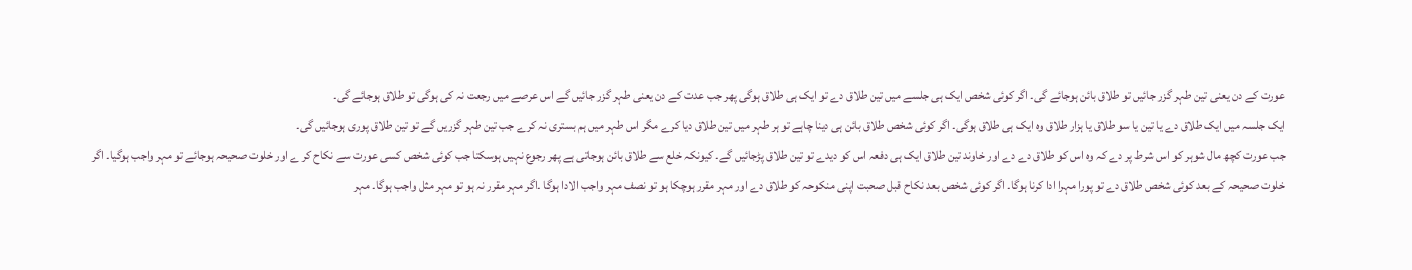عورت کے دن یعنی تین طہر گزر جائیں تو طلاق بائن ہوجائے گی۔ اگر کوئی شخص ایک ہی جلسے میں تین طلاق دے تو ایک ہی طلاق ہوگی پھر جب عدت کے دن یعنی طہر گزر جائیں گے اس عرصے میں رجعت نہ کی ہوگی تو طلاق ہوجائے گی۔
ایک جلسہ میں ایک طلاق دے یا تین یا سو طلاق یا ہزار طلاق وہ ایک ہی طلاق ہوگی۔ اگر کوئی شخص طلاق بائن ہی دینا چاہے تو ہر طہر میں تین طلاق دیا کرے مگر اس طہر میں ہم بستری نہ کرے جب تین طہر گزریں گے تو تین طلاق پوری ہوجائیں گی۔
جب عورت کچھ مال شوہر کو اس شرط پر دے کہ وہ اس کو طلاق دے دے اور خاوند تین طلاق ایک ہی دفعہ اس کو دیدے تو تین طلاق پڑجائیں گے۔ کیونکہ خلع سے طلاق بائن ہوجاتی ہے پھر رجوع نہیں ہوسکتا جب کوئی شخص کسی عورت سے نکاح کر ے اور خلوت صحیحہ ہوجائے تو مہر واجب ہوگیا۔ اگر خلوت صحیحہ کے بعد کوئی شخص طلاق دے تو پورا مہرا ادا کرنا ہوگا۔ اگر کوئی شخص بعد نکاح قبل صحبت اپنی منکوحہ کو طلاق دے اور مہر مقرر ہوچکا ہو تو نصف مہر واجب الادا ہوگا ۔اگر مہر مقرر نہ ہو تو مہر مثل واجب ہوگا۔ مہر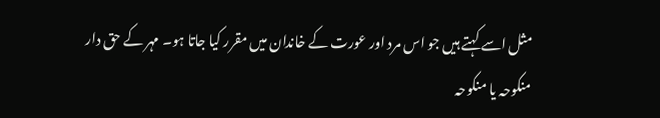مثل اسے کہتے ہیں جو اس مرد اور عورت کے خاندان میں مقرر کیا جاتا ہو۔ مہر کے حق دار منکوحہ یا منکوحہ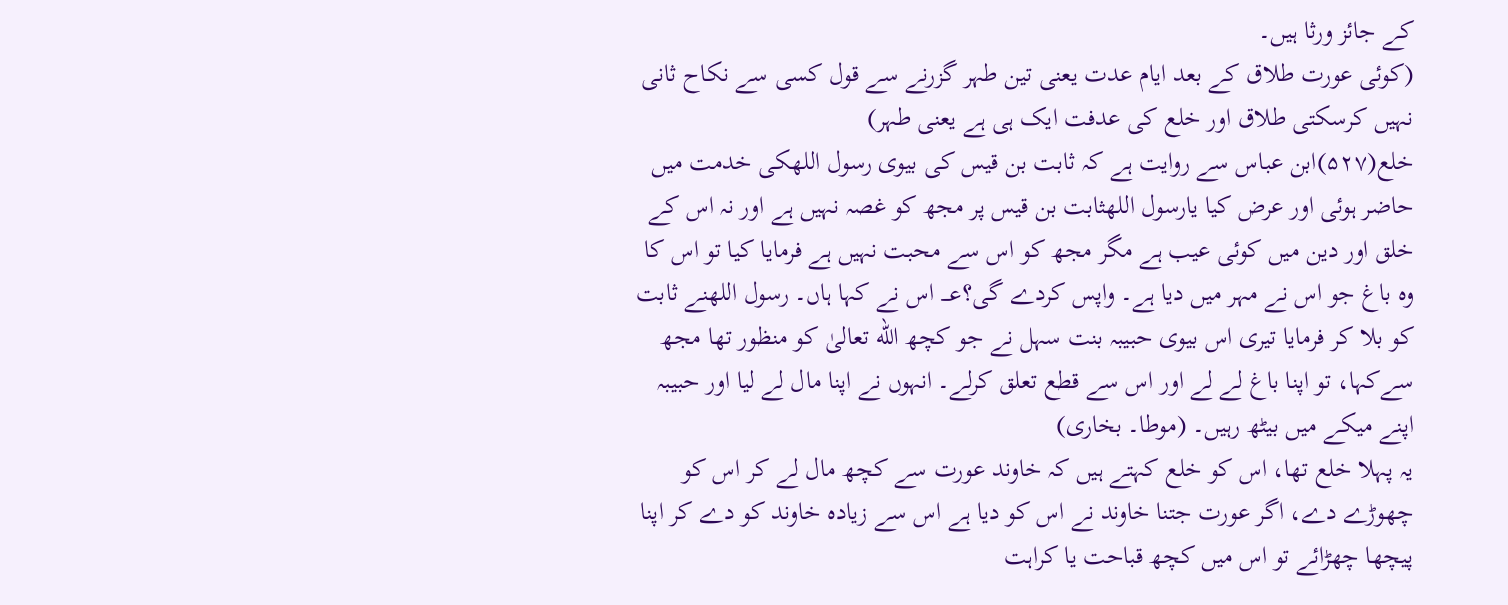کے جائز ورثا ہیں۔
(کوئی عورت طلاق کے بعد ایام عدت یعنی تین طہر گزرنے سے قول کسی سے نکاح ثانی نہیں کرسکتی طلاق اور خلع کی عدفت ایک ہی ہے یعنی طہر)
خلع(۵۲۷)ابن عباس سے روایت ہے کہ ثابت بن قیس کی بیوی رسول اللهکی خدمت میں حاضر ہوئی اور عرض کیا یارسول اللهثابت بن قیس پر مجھ کو غصہ نہیں ہے اور نہ اس کے خلق اور دین میں کوئی عیب ہے مگر مجھ کو اس سے محبت نہیں ہے فرمایا کیا تو اس کا وہ باغ جو اس نے مہر میں دیا ہے۔ واپس کردے گی؟؀ اس نے کہا ہاں۔ رسول اللهنے ثابت کو بلا کر فرمایا تیری اس بیوی حبیبہ بنت سہل نے جو کچھ الله تعالیٰ کو منظور تھا مجھ سےکہا، تو اپنا باغ لے لے اور اس سے قطع تعلق کرلے۔ انہوں نے اپنا مال لے لیا اور حبیبہ اپنے میکے میں بیٹھ رہیں۔ (موطا۔ بخاری)
یہ پہلا خلع تھا، اس کو خلع کہتے ہیں کہ خاوند عورت سے کچھ مال لے کر اس کو چھوڑے دے، اگر عورت جتنا خاوند نے اس کو دیا ہے اس سے زیادہ خاوند کو دے کر اپنا پیچھا چھڑائے تو اس میں کچھ قباحت یا کراہت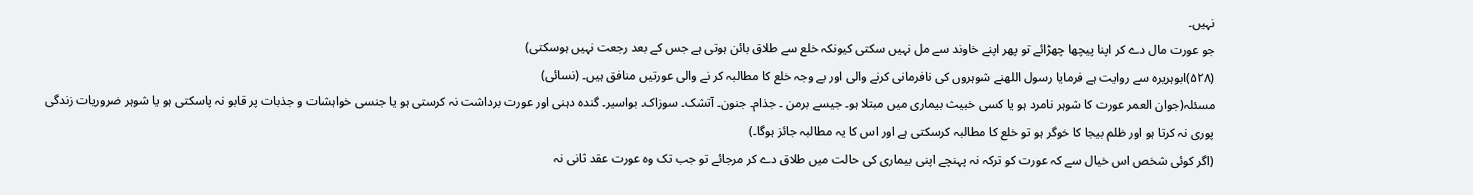نہیں۔
جو عورت مال دے کر اپنا پیچھا چھڑائے تو پھر اپنے خاوند سے مل نہیں سکتی کیونکہ خلع سے طلاق بائن ہوتی ہے جس کے بعد رجعت نہیں ہوسکتی)
(۵۲۸)ابوہریرہ سے روایت ہے فرمایا رسول اللهنے شوہروں کی نافرمانی کرنے والی اور بے وجہ خلع کا مطالبہ کر نے والی عورتیں منافق ہیں۔ (نسائی)
مسئلہ(جوان العمر عورت کا شوہر نامرد ہو یا کسی خبیث بیماری میں مبتلا ہو۔ جیسے برمن ۔ جذام۔ جنون۔ آتشک۔ سوزاک۔ بواسیر۔ گندہ دہنی اور عورت برداشت نہ کرستی ہو یا جنسی خواہشات و جذبات پر قابو نہ پاسکتی ہو یا شوہر ضروریات زندگی پوری نہ کرتا ہو اور ظلم بیجا کا خوگر ہو تو خلع کا مطالبہ کرسکتی ہے اور اس کا یہ مطالبہ جائز ہوگا۔)
(اگر کوئی شخص اس خیال سے کہ عورت کو ترکہ نہ پہنچے اپنی بیماری کی حالت میں طلاق دے کر مرجائے تو جب تک وہ عورت عقد ثانی نہ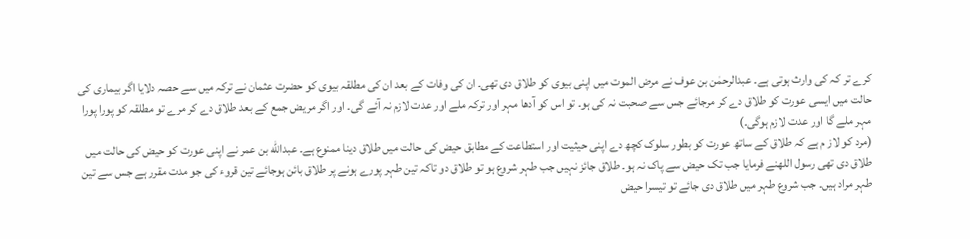کرے تر کہ کی وارث ہوتی ہے۔ عبدالرحمٰن بن عوف نے مرض الموت میں اپنی بیوی کو طلاق دی تھی۔ ان کی وفات کے بعد ان کی مطلقہ بیوی کو حضرت عثمان نے ترکہ میں سے حصہ دلایا اگر بیماری کی حالت میں ایسی عورت کو طلاق دے کر مرجائے جس سے صحبت نہ کی ہو۔ تو اس کو آدھا مہر اور ترکہ ملے اور عدت لازم نہ آئے گی۔ اور اگر مریض جمع کے بعد طلاق دے کر مرے تو مطلقہ کو پورا پورا مہر ملے گا اور عدت لازم ہوگی۔)
(مرد کو لاز م ہے کہ طلاق کے ساتھ عورت کو بطور سلوک کچھ دے اپنی حیثیت اور استطاعت کے مطابق حیض کی حالت میں طلاق دینا ممنوع ہے۔ عبدالله بن عمر نے اپنی عورت کو حیض کی حالت میں طلاق دی تھی رسول اللهنے فرمایا جب تک حیض سے پاک نہ ہو۔ طلاق جائز نہیں جب طہر شروع ہو تو طلاق دو تاکہ تین طہر پورے ہونے پر طلاق بائن ہوجائے تین قروء کی جو مدت مقرر ہے جس سے تین طہر مراد ہیں۔ جب شروع طہر میں طلاق دی جائے تو تیسرا حیض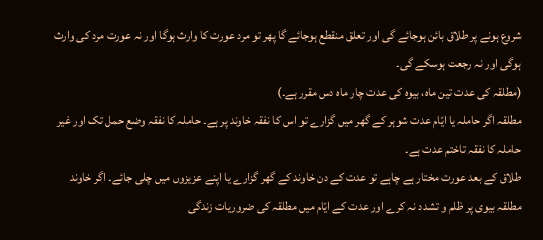شروع ہونے پر طلاق بائن ہوجائے گی اور تعلق منقطع ہوجائے گا پھر تو مرد عورت کا وارث ہوگا اور نہ عورت مرد کی وارث ہوگی اور نہ رجعت ہوسکے گی۔
(مطلقہ کی عدت تین ماہ، بیوہ کی عدت چار ماہ دس مقرر ہے۔)
مطلقہ اگر حاملہ یا ایّام عدت شوہر کے گھر میں گزارے تو اس کا نفقہ خاوند پر ہے۔ حاملہ کا نفقہ وضع حمل تک اور غیر حاملہ کا نفقہ تاختم عدت ہے۔
طلاق کے بعد عورت مختار ہے چاہے تو عدت کے دن خاوند کے گھر گزارے یا اپنے عزیزوں میں چلی جائے۔ اگر خاوند مطلقہ بیوی پر ظلم و تشدد نہ کرے اور عدت کے ایّام میں مطلقہ کی ضروریات زندگی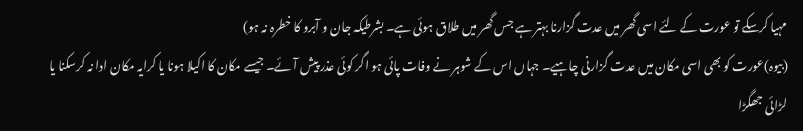مہیا کرسکے تو عورت کے لئے اسی گھر میں عدت گزارنا بہتر ہے جس گھر میں طلاق ہوئی ہے۔ بشرطیکہ جان و آبرو کا خطرہ نہ ہو)
(بیوہ)عورت کو بھی اسی مکان میں عدت گزارنی چاہیے۔ جہاں اس کے شوہر نے وفات پائی ہو اگر کوئی عذر پیش آئے۔ جیسے مکان کا اکیلا ہونا یا کرایہ مکان ادا نہ کرسکنا یا لڑائی جھگڑا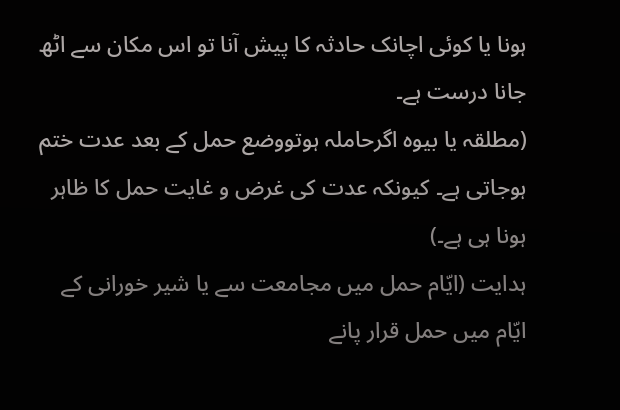ہونا یا کوئی اچانک حادثہ کا پیش آنا تو اس مکان سے اٹھ جانا درست ہے۔
(مطلقہ یا بیوہ اگرحاملہ ہوتووضع حمل کے بعد عدت ختم ہوجاتی ہے۔ کیونکہ عدت کی غرض و غایت حمل کا ظاہر ہونا ہی ہے۔)
ہدایت (ایّام حمل میں مجامعت سے یا شیر خورانی کے ایّام میں حمل قرار پانے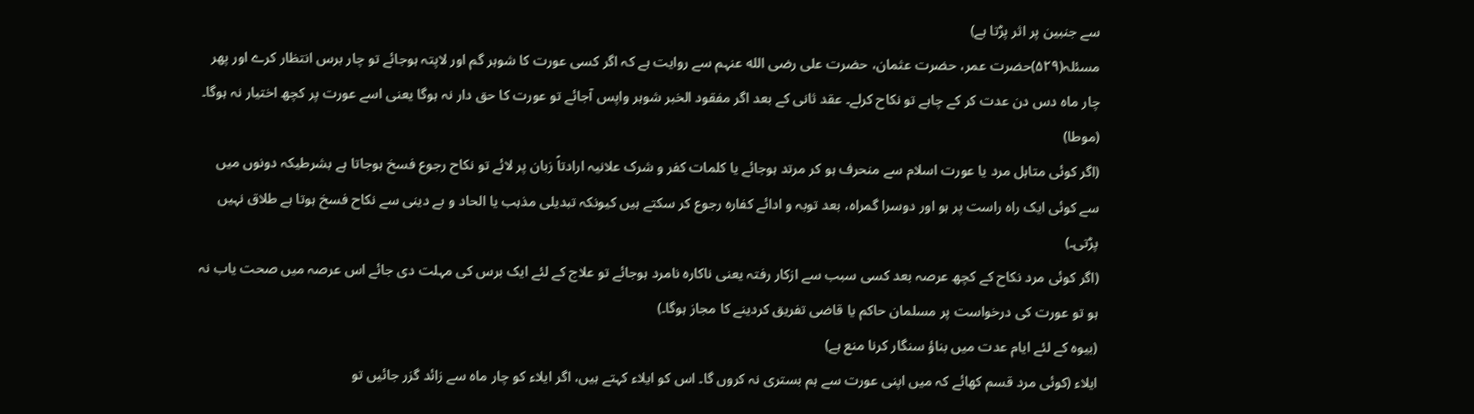سے جنبین پر اثر پڑتا ہے)
مسئلہ(۵۲۹)حضرت عمر، حضرت عثمان، حضرت علی رضی الله عنہم سے روایت ہے کہ اگر کسی عورت کا شوہر گم اور لاپتہ ہوجائے تو چار برس انتظار کرے اور پھر چار ماہ دس دن عدت کر کے چاہے تو نکاح کرلے۔ عقد ثانی کے بعد اگر مفقود الخبر شوہر واپس آجائے تو عورت کا حق دار نہ ہوگا یعنی اسے عورت پر کچھ اختیار نہ ہوگا۔ (موطا)
(اگر کوئی متاہل مرد یا عورت اسلام سے منحرف ہو کر مرتد ہوجائے یا کلمات کفر و شرک علانیہ ارادتاً زبان پر لائے تو نکاح رجوع فسخ ہوجاتا ہے بشرطیکہ دونوں میں سے کوئی ایک راہ راست پر ہو اور دوسرا گمراہ، بعد توبہ و ادائے کفارہ رجوع کر سکتے ہیں کیونکہ تبدیلی مذہب یا الحاد و بے دینی سے نکاح فسخ ہوتا ہے طلاق نہیں پڑتی۔)
(اگر کوئی مرد نکاح کے کچھ عرصہ بعد کسی سبب سے ازکار رفتہ یعنی ناکارہ نامرد ہوجائے تو علاج کے لئے ایک برس کی مہلت دی جائے اس عرصہ میں صحت یاب نہ ہو تو عورت کی درخواست پر مسلمان حاکم یا قاضی تفریق کردینے کا مجاز ہوگا۔)
(بیوہ کے لئے ایام عدت میں بناؤ سنگار کرنا منع ہے)
ایلاء (کوئی مرد قسم کھائے کہ میں اپنی عورت سے ہم بستری نہ کروں گا۔ اس کو ایلاء کہتے ہیں، اگر ایلاء کو چار ماہ سے زائد گزر جائیں تو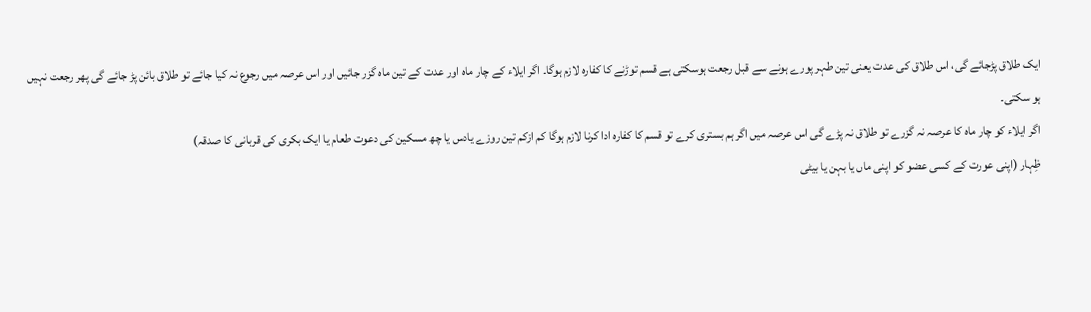ایک طلاق پڑجائے گی، اس طلاق کی عدت یعنی تین طہر پورے ہونے سے قبل رجعت ہوسکتی ہے قسم توڑنے کا کفارہ لازم ہوگا۔ اگر ایلاء کے چار ماہ اور عدت کے تین ماہ گزر جائیں اور اس عرصہ میں رجوع نہ کیا جائے تو طلاق بائن پڑ جائے گی پھر رجعت نہیں ہو سکتی۔
اگر ایلاء کو چار ماہ کا عرصہ نہ گزرے تو طلاق نہ پڑے گی اس عرصہ میں اگر ہم بستری کرے تو قسم کا کفارہ ادا کرنا لازم ہوگا کم ازکم تین روزے یادس یا چھ مسکین کی دعوت طعام یا ایک بکری کی قربانی کا صدقہ)
ظِہار (اپنی عورت کے کسی عضو کو اپنی ماں یا بہن یا بیٹی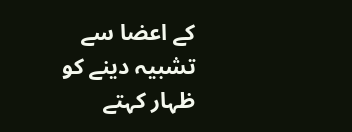کے اعضا سے تشبیہ دینے کو ظہار کہتے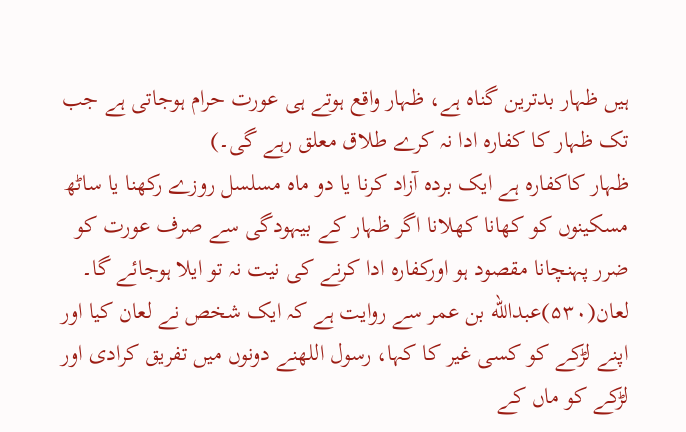ہیں ظہار بدترین گناہ ہے، ظہار واقع ہوتے ہی عورت حرام ہوجاتی ہے جب تک ظہار کا کفارہ ادا نہ کرے طلاق معلق رہے گی۔)
ظہار کاکفارہ ہے ایک بردہ آزاد کرنا یا دو ماہ مسلسل روزے رکھنا یا ساٹھ مسکینوں کو کھانا کھلانا اگر ظہار کے بیہودگی سے صرف عورت کو ضرر پہنچانا مقصود ہو اورکفارہ ادا کرنے کی نیت نہ تو ایلا ہوجائے گا۔
لعان(۵۳۰)عبدالله بن عمر سے روایت ہے کہ ایک شخص نے لعان کیا اور اپنے لڑکے کو کسی غیر کا کہا، رسول اللهنے دونوں میں تفریق کرادی اور لڑکے کو ماں کے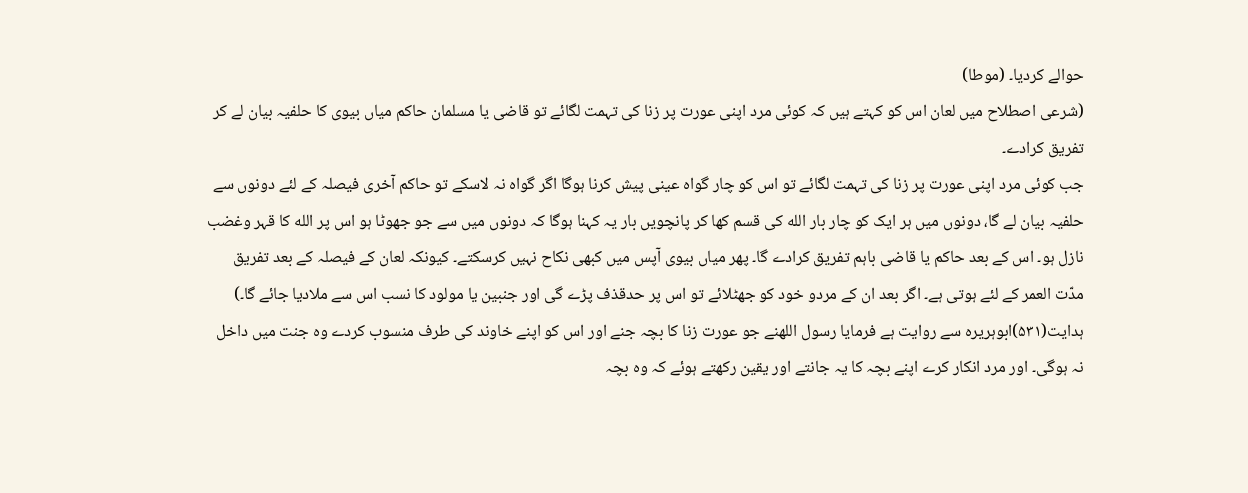حوالے کردیا۔ (موطا)
(شرعی اصطلاح میں لعان اس کو کہتے ہیں کہ کوئی مرد اپنی عورت پر زنا کی تہمت لگائے تو قاضی یا مسلمان حاکم میاں بیوی کا حلفیہ بیان لے کر تفریق کرادے۔
جب کوئی مرد اپنی عورت پر زنا کی تہمت لگائے تو اس کو چار گواہ عینی پیش کرنا ہوگا اگر گواہ نہ لاسکے تو حاکم آخری فیصلہ کے لئے دونوں سے حلفیہ بیان لے گا، دونوں میں ہر ایک کو چار بار الله کی قسم کھا کر پانچویں بار یہ کہنا ہوگا کہ دونوں میں سے جو جھوٹا ہو اس پر الله کا قہر وغضب نازل ہو۔ اس کے بعد حاکم یا قاضی باہم تفریق کرادے گا۔ پھر میاں بیوی آپس میں کبھی نکاح نہیں کرسکتے۔ کیونکہ لعان کے فیصلہ کے بعد تفریق مدّت العمر کے لئے ہوتی ہے۔ اگر بعد ان کے مردو خود کو جھٹلائے تو اس پر حدقذف پڑے گی اور جنبین یا مولود کا نسب اس سے ملادیا جائے گا۔)
ہدایت(۵۳۱)ابوہریرہ سے روایت ہے فرمایا رسول اللهنے جو عورت زنا کا بچہ جنے اور اس کو اپنے خاوند کی طرف منسوب کردے وہ جنت میں داخل نہ ہوگی۔ اور مرد انکار کرے اپنے بچہ کا یہ جانتے اور یقین رکھتے ہوئے کہ وہ بچہ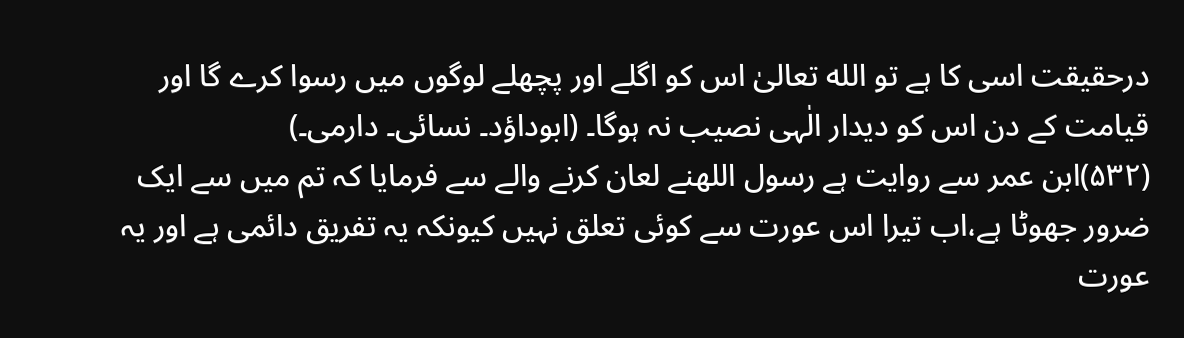درحقیقت اسی کا ہے تو الله تعالیٰ اس کو اگلے اور پچھلے لوگوں میں رسوا کرے گا اور قیامت کے دن اس کو دیدار الٰہی نصیب نہ ہوگا۔ (ابوداؤد۔ نسائی۔ دارمی۔)
(۵۳۲)ابن عمر سے روایت ہے رسول اللهنے لعان کرنے والے سے فرمایا کہ تم میں سے ایک ضرور جھوٹا ہے،اب تیرا اس عورت سے کوئی تعلق نہیں کیونکہ یہ تفریق دائمی ہے اور یہ عورت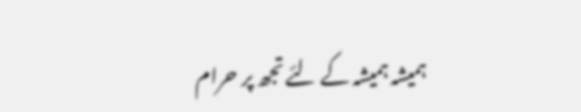ہمیشہ ہمیشہ کے لئے تجھ پر حرام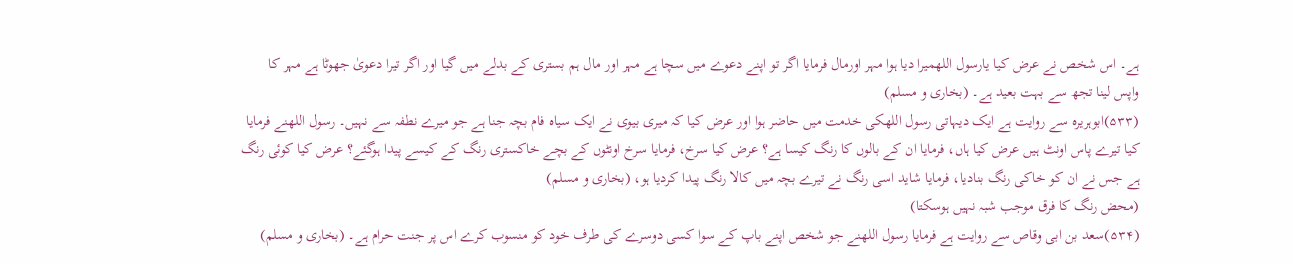ہے۔ اس شخص نے عرض کیا یارسول اللهمیرا دیا ہوا مہر اورمال فرمایا اگر تو اپنے دعوے میں سچا ہے مہر اور مال ہم بستری کے بدلے میں گیا اور اگر تیرا دعویٰ جھوٹا ہے مہر کا واپس لینا تجھ سے بہت بعید ہے۔ (بخاری و مسلم)
(۵۳۳)ابوہریرہ سے روایت ہے ایک دیہاتی رسول اللهکی خدمت میں حاضر ہوا اور عرض کیا کہ میری بیوی نے ایک سیاہ فام بچہ جنا ہے جو میرے نطفہ سے نہیں۔ رسول اللهنے فرمایا کیا تیرے پاس اونٹ ہیں عرض کیا ہاں، فرمایا ان کے بالوں کا رنگ کیسا ہے؟ عرض کیا سرخ، فرمایا سرخ اونٹوں کے بچے خاکستری رنگ کے کیسے پیدا ہوگئے؟ عرض کیا کوئی رنگ ہے جس نے ان کو خاکی رنگ بنادیا، فرمایا شاید اسی رنگ نے تیرے بچہ میں کالا رنگ پیدا کردیا ہو، (بخاری و مسلم)
(محض رنگ کا فرق موجب شبہ نہیں ہوسکتا)
(۵۳۴)سعد بن ابی وقاص سے روایت ہے فرمایا رسول اللهنے جو شخص اپنے باپ کے سوا کسی دوسرے کی طرف خود کو منسوب کرے اس پر جنت حرام ہے۔ (بخاری و مسلم)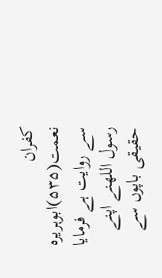کفران نعمت(۵۳۵)ابوہریرہ سے روایت ہے فرمایا رسول اللهنے اپنے حقیقی باپوں سے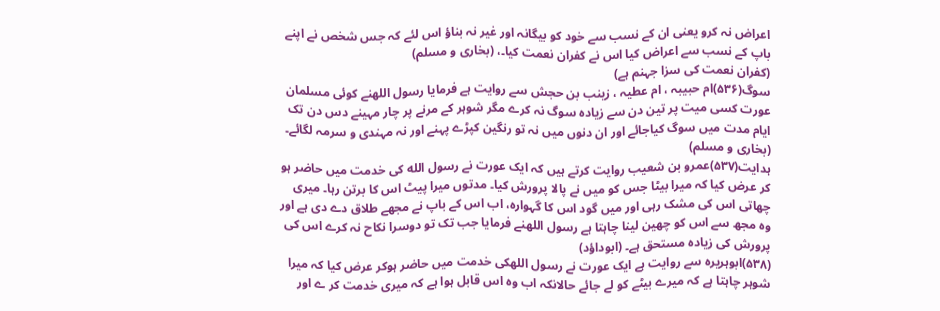اعراض نہ کرو یعنی ان کے نسب سے خود کو بیگانہ اور غیر نہ بناؤ اس لئے کہ جس شخص نے اپنے باپ کے نسب سے اعراض کیا اس نے کفران نعمت کیا۔، (بخاری و مسلم)
(کفران نعمت کی سزا جہنم ہے)
سوگ(۵۳۶)ام حبیبہ ، ام عطیہ ، زینب بن حجش سے روایت ہے فرمایا رسول اللهنے کوئی مسلمان عورت کسی میت پر تین دن سے زیادہ سوگ نہ کرے مگر شوہر کے مرنے پر چار مہینے دس دن تک ایام مدت میں سوگ کیاجائے اور ان دنوں میں نہ تو رنگین کپڑے پہنے اور نہ مہندی و سرمہ لگائے۔ (بخاری و مسلم)
ہدایت(۵۳۷)عمرو بن شعیب روایت کرتے ہیں کہ ایک عورت نے رسول الله کی خدمت میں حاضر ہو کر عرض کیا کہ میرا بیٹا جس کو میں نے پالا پرورش کیا۔ مدتوں میرا پیٹ اس کا برتن رہا۔ میری چھاتی اس کی مشک رہی اور میں گود اس کا گہوارہ، اب اس کے باپ نے مجھے طلاق دے دی ہے اور وہ مجھ سے اس کو چھین لینا چاہتا ہے رسول اللهنے فرمایا جب تک تو دوسرا نکاح نہ کرے اس کی پرورش کی زیادہ مستحق ہے۔ (ابوداؤد)
(۵۳۸)ابوہریرہ سے روایت ہے ایک عورت نے رسول اللهکی خدمت میں حاضر ہوکر عرض کیا کہ میرا شوہر چاہتا ہے کہ میرے بیٹے کو لے جائے حالانکہ اب وہ اس قابل ہوا ہے کہ میری خدمت کر ے اور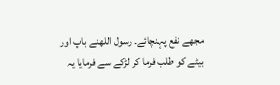مجھے نفع پہنچائے۔ رسول اللهنے باپ اور بیٹے کو طلب فرما کر لڑکے سے فرمایا یہ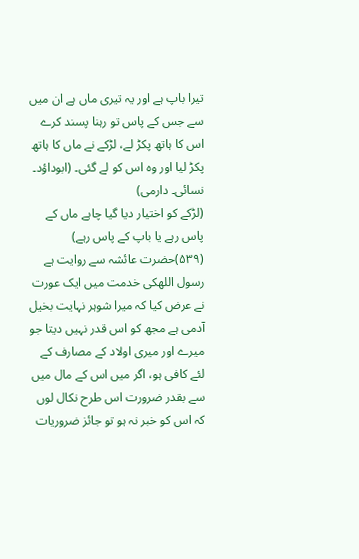تیرا باپ ہے اور یہ تیری ماں ہے ان میں سے جس کے پاس تو رہنا پسند کرے اس کا ہاتھ پکڑ لے، لڑکے نے ماں کا ہاتھ پکڑ لیا اور وہ اس کو لے گئی۔ (ابوداؤد۔ نسائی۔ دارمی)
(لڑکے کو اختیار دیا گیا چاہے ماں کے پاس رہے یا باپ کے پاس رہے)
(۵۳۹)حضرت عائشہ سے روایت ہے رسول اللهکی خدمت میں ایک عورت نے عرض کیا کہ میرا شوہر نہایت بخیل آدمی ہے مجھ کو اس قدر نہیں دیتا جو میرے اور میری اولاد کے مصارف کے لئے کافی ہو، اگر میں اس کے مال میں سے بقدر ضرورت اس طرح نکال لوں کہ اس کو خبر نہ ہو تو جائز ضروریات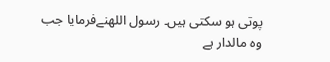پوتی ہو سکتی ہیں۔ رسول اللهنےفرمایا جب وہ مالدار ہے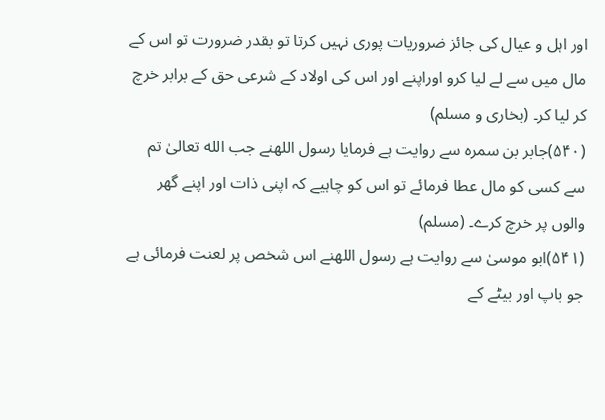اور اہل و عیال کی جائز ضروریات پوری نہیں کرتا تو بقدر ضرورت تو اس کے مال میں سے لے لیا کرو اوراپنے اور اس کی اولاد کے شرعی حق کے برابر خرچ کر لیا کر۔ (بخاری و مسلم)
(۵۴۰)جابر بن سمرہ سے روایت ہے فرمایا رسول اللهنے جب الله تعالیٰ تم سے کسی کو مال عطا فرمائے تو اس کو چاہیے کہ اپنی ذات اور اپنے گھر والوں پر خرچ کرے۔ (مسلم)
(۵۴۱)ابو موسیٰ سے روایت ہے رسول اللهنے اس شخص پر لعنت فرمائی ہے جو باپ اور بیٹے کے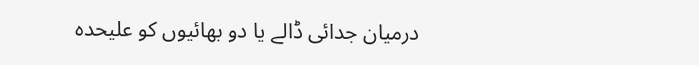درمیان جدائی ڈالے یا دو بھائیوں کو علیحدہ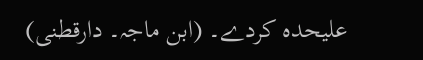علیحدہ کردے۔ (ابن ماجہ۔ دارقطنی)